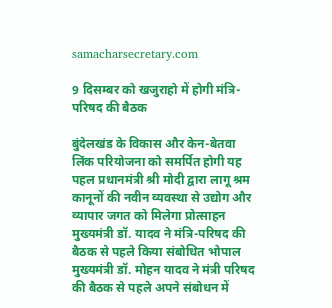samacharsecretary.com

9 दिसम्बर को खजुराहो में होगी मंत्रि-परिषद की बैठक

बुंदेलखंड के विकास और केन-बेतवा लिंक परियोजना को समर्पित होगी यह पहल प्रधानमंत्री श्री मोदी द्वारा लागू श्रम कानूनों की नवीन व्यवस्था से उद्योग और व्यापार जगत को मिलेगा प्रोत्साहन मुख्यमंत्री डॉ. यादव ने मंत्रि-परिषद की बैठक से पहले किया संबोधित भोपाल मुख्यमंत्री डॉ. मोहन यादव ने मंत्री परिषद की बैठक से पहले अपने संबोधन में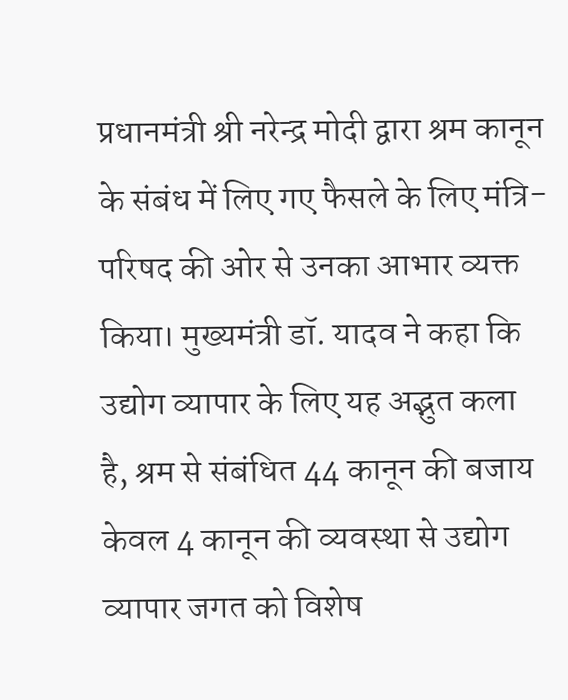प्रधानमंत्री श्री नरेन्द्र मोदी द्वारा श्रम कानून के संबंध में लिए गए फैसले के लिए मंत्रि-परिषद की ओर से उनका आभार व्यक्त किया। मुख्यमंत्री डॉ. यादव ने कहा कि उद्योग व्यापार के लिए यह अद्भुत कला है, श्रम से संबंधित 44 कानून की बजाय केवल 4 कानून की व्यवस्था से उद्योग व्यापार जगत को विशेष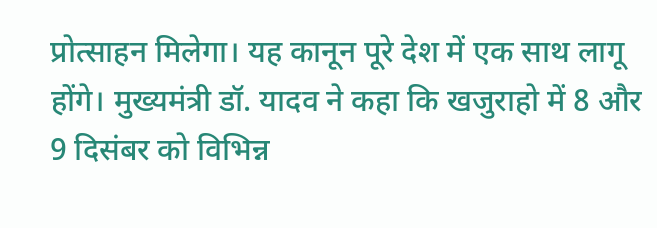प्रोत्साहन मिलेगा। यह कानून पूरे देश में एक साथ लागू होंगे। मुख्यमंत्री डॉ. यादव ने कहा कि खजुराहो में 8 और 9 दिसंबर को विभिन्न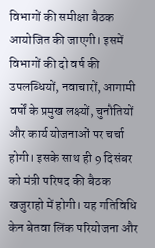विभागों की समीक्षा बैठक आयोजित की जाएगी‍। इसमें विभागों की दो वर्ष की उपलब्धियों, नवाचारों, आगामी वर्षों के प्रमुख लक्ष्यों, चुनौतियों और कार्य योजनाओं पर चर्चा होगी। इसके साथ ही 9 दिसंबर को मंत्री परिषद की बैठक खजुराहो में होगी। यह गतिविधि केन बेतवा लिंक परियोजना और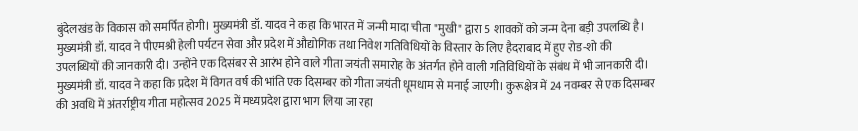बुंदेलखंड के विकास को समर्पित होगी। मुख्यमंत्री डॉ. यादव ने कहा कि भारत में जन्मी मादा चीता "मुखी" द्वारा 5 शावकों को जन्म देना बड़ी उपलब्धि है। मुख्यमंत्री डॉ. यादव ने पीएमश्री हेली पर्यटन सेवा और प्रदेश में औद्योगिक तथा निवेश गतिविधियों के विस्तार के लिए हैदराबाद में हुए रोड-शो की उपलब्धियों की जानकारी दी। उन्होंने एक दिसंबर से आरंभ होने वाले गीता जयंती समारोह के अंतर्गत होने वाली गतिविधियों के संबंध में भी जानकारी दी। मुख्यमंत्री डॉ. यादव ने कहा कि प्रदेश में विगत वर्ष की भांति एक दिसम्बर को गीता जयंती धूमधाम से मनाई जाएगी। कुरूक्षेत्र में 24 नवम्बर से एक दिसम्बर की अवधि में अंतर्राष्ट्रीय गीता महोत्सव 2025 में मध्यप्रदेश द्वारा भाग लिया जा रहा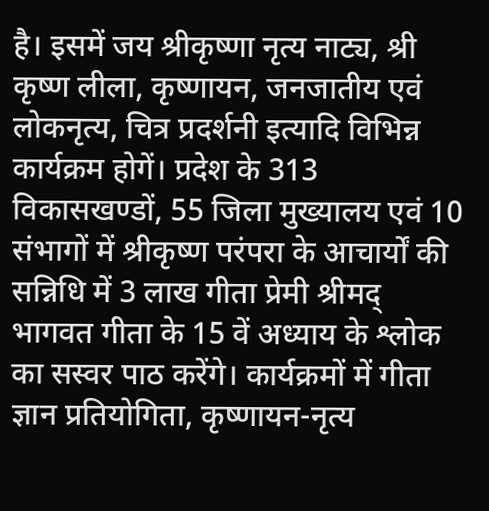है। इसमें जय श्रीकृष्णा नृत्य नाट्य, श्री कृष्ण लीला, कृष्णायन, जनजातीय एवं लोकनृत्य, चित्र प्रदर्शनी इत्यादि विभिन्न कार्यक्रम होगें। प्रदेश के 313 विकासखण्डों, 55 जिला मुख्यालय एवं 10 संभागों में श्रीकृष्ण परंपरा के आचार्यों की सन्निधि में 3 लाख गीता प्रेमी श्रीमद् भागवत गीता के 15 वें अध्याय के श्लोक का सस्वर पाठ करेंगे। कार्यक्रमों में गीता ज्ञान प्रतियोगिता, कृष्णायन-नृत्य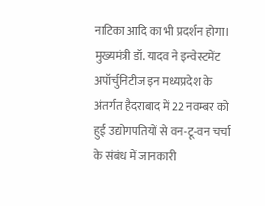नाटिका आदि का भी प्रदर्शन होगा। मुख्यमंत्री डॉ. यादव ने इन्वेस्टमेंट अपॉर्चुनिटीज इन मध्यप्रदेश के अंतर्गत हैदराबाद में 22 नवम्बर को हुई उद्योगपतियों से वन-टू-वन चर्चा के संबंध में जानकारी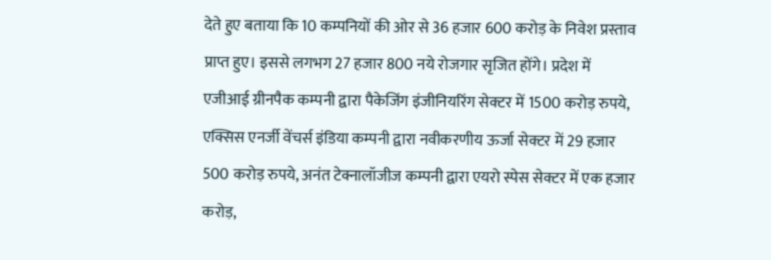देते हुए बताया कि 10 कम्पनियों की ओर से 36 हजार 600 करोड़ के निवेश प्रस्ताव प्राप्त हुए। इससे लगभग 27 हजार 800 नये रोजगार सृजित होंगे। प्रदेश में एजीआई ग्रीनपैक कम्पनी द्वारा पैकेजिंग इंजीनियरिंग सेक्टर में 1500 करोड़ रुपये, एक्सिस एनर्जी वेंचर्स इंडिया कम्पनी द्वारा नवीकरणीय ऊर्जा सेक्टर में 29 हजार 500 करोड़ रुपये, अनंत टेक्नालॉजीज कम्पनी द्वारा एयरो स्पेस सेक्टर में एक हजार करोड़,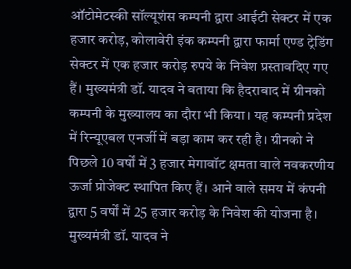ऑटोमेटस्की सॉल्यूशंस कम्पनी द्वारा आईटी सेक्टर में एक हजार करोड़, कोलावेरी इंक कम्पनी द्वारा फार्मा एण्ड ट्रेडिंग सेक्टर में एक हजार करोड़ रुपये के निवेश प्रस्ताव‍दिए गए हैं। मुख्यमंत्री डॉ. यादव ने बताया कि हैदराबाद में ग्रीनको कम्पनी के मुख्यालय का दौरा भी किया। यह कम्पनी प्रदेश में रिन्यूएबल एनर्जी में बड़ा काम कर रही है। ग्रीनको ने पिछले 10 वर्षों में 3 हजार मेगावॉट क्षमता वाले नवकरणीय ऊर्जा प्रोजेक्ट स्थापित किए हैं। आने वाले समय में कंपनी द्वारा 5 वर्षों में 25 हजार करोड़ के निवेश की योजना है। मुख्यमंत्री डॉ. यादव ने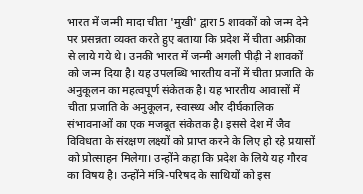भारत में जन्मी मादा चीता 'मुखी' द्वारा 5 शावकों को जन्म देने पर प्रसन्नता व्यक्त करते हुए बताया कि प्रदेश में चीता अफ्रीका से लाये गये थे। उनकी भारत में जन्मी अगली पीढ़ी ने शावकों को जन्म दिया है। यह उपलब्धि भारतीय वनों में चीता प्रजाति के अनुकूलन का महत्वपूर्ण संकेतक है। यह भारतीय आवासों में चीता प्रजाति के अनुकूलन, स्वास्थ्य और दीर्घकालिक संभावनाओं का एक मजबूत संकेतक है। इससे देश में जैव विविधता के संरक्षण लक्ष्यों को प्राप्त करने के लिए हो रहे प्रयासों को प्रोत्साहन मिलेगा। उन्होंने कहा कि प्रदेश के लिये यह गौरव का विषय है। उन्होंने मंत्रि-परिषद के साथियों को इस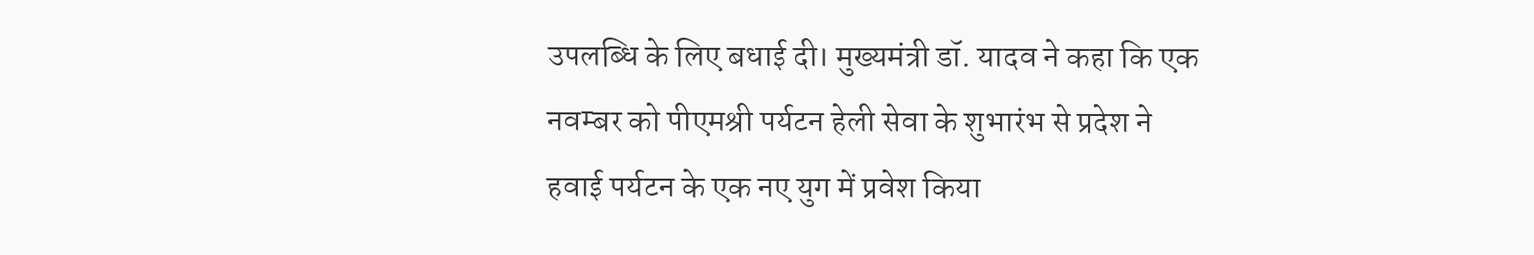उपलब्धि के लिए बधाई दी। मुख्यमंत्री डॉ. यादव ने कहा कि एक नवम्बर को पीएमश्री पर्यटन हेली सेवा के शुभारंभ से प्रदेश ने हवाई पर्यटन के एक नए युग में प्रवेश किया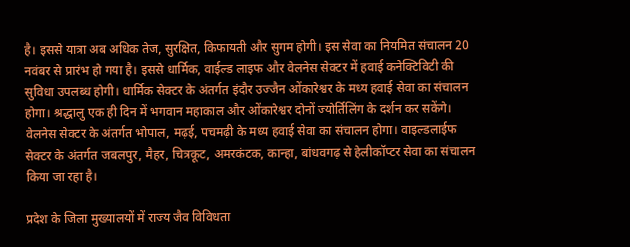है। इससे यात्रा अब अधिक तेज, सुरक्षित, किफायती और सुगम होगी। इस सेवा का नियमित संचालन 20 नवंबर से प्रारंभ हो गया है। इससे धार्मिक, वाईल्ड लाइफ और वेलनेस सेक्टर में हवाई कनेक्टिविटी की सुविधा उपलब्ध होगी। धार्मिक सेक्टर के अंतर्गत इंदौर उज्जैन ओंकारेश्वर के मध्य हवाई सेवा का संचालन होगा। श्रद्धालु एक ही दिन में भगवान महाकाल और ओंकारेश्वर दोनों ज्योर्तिलिंग के दर्शन कर सकेंगे। वेलनेस सेक्टर के अंतर्गत भोपाल, मढ़ई, पचमढ़ी के मध्य हवाई सेवा का संचालन होगा। वाइल्डलाईफ सेक्टर के अंतर्गत जबलपुर, मैहर, चित्रकूट, अमरकंटक, कान्हा, बांधवगढ़ से हेलीकॉप्टर सेवा का संचालन किया जा रहा है।

प्रदेश के जिला मुख्यालयों में राज्य जैव विविधता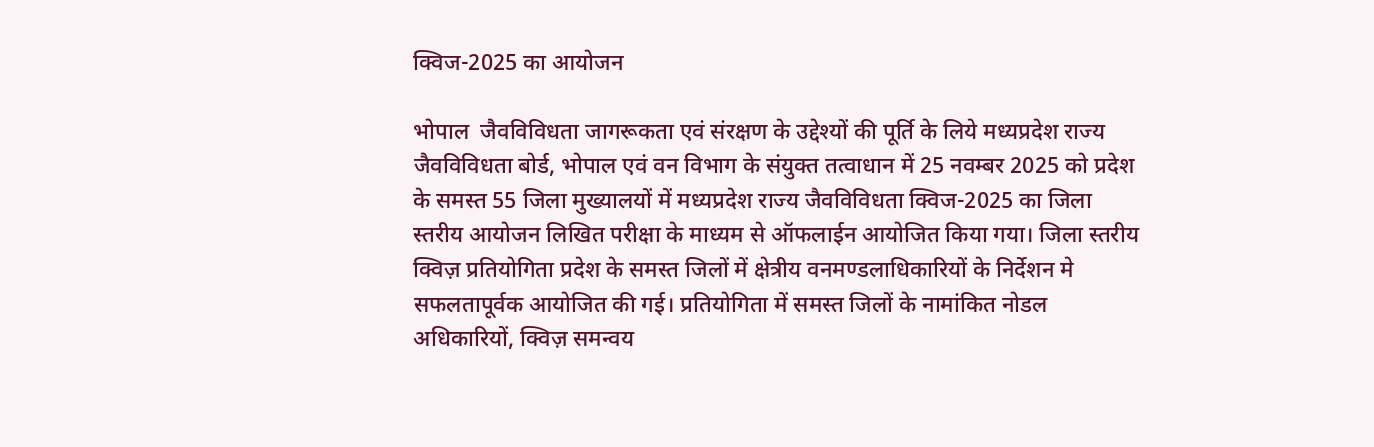क्विज-2025 का आयोजन

भोपाल  जैवविविधता जागरूकता एवं संरक्षण के उद्देश्यों की पूर्ति के लिये मध्यप्रदेश राज्य जैवविविधता बोर्ड, भोपाल एवं वन विभाग के संयुक्त तत्वाधान में 25 नवम्बर 2025 को प्रदेश के समस्त 55 जिला मुख्यालयों में मध्यप्रदेश राज्य जैवविविधता क्विज-2025 का जिला स्तरीय आयोजन लिखित परीक्षा के माध्यम से ऑफलाईन आयोजित किया गया। जिला स्तरीय क्विज़ प्रतियोगिता प्रदेश के समस्त जिलों में क्षेत्रीय वनमण्डलाधिकारियों के निर्देशन मे सफलतापूर्वक आयोजित की गई। प्रतियोगिता में समस्त जिलों के नामांकित नोडल अधिकारियों, क्विज़ समन्वय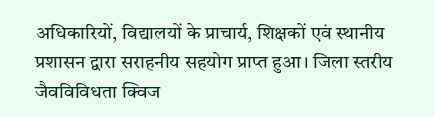अधिकारियों, विद्यालयों के प्राचार्य, शिक्षकों एवं स्थानीय प्रशासन द्वारा सराहनीय सहयोग प्राप्त हुआ। जिला स्तरीय जैवविविधता क्विज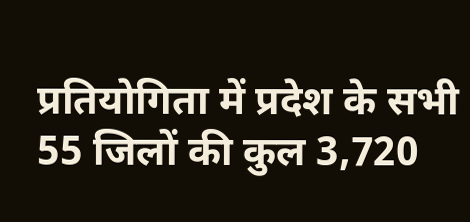प्रतियोगिता में प्रदेश के सभी 55 जिलों की कुल 3,720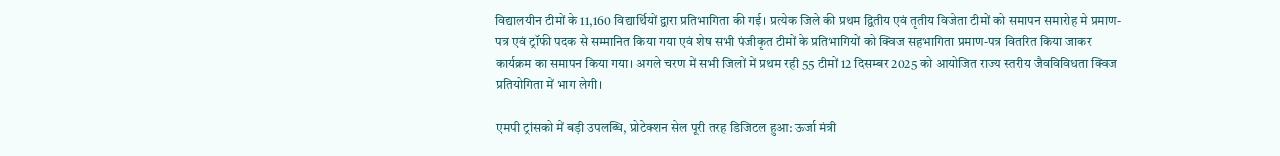विद्यालयीन टीमों के 11,160 विद्यार्थियों द्वारा प्रतिभागिता की गई। प्रत्येक जिले की प्रथम द्वितीय एवं तृतीय विजेता टीमों को समापन समारोह मे प्रमाण-पत्र एवं ट्रॉफी पदक से सम्मानित किया गया एवं शेष सभी पंजीकृत टीमों के प्रतिभागियों को क्विज सहभागिता प्रमाण-पत्र वितरित किया जाकर कार्यक्रम का समापन किया गया। अगले चरण में सभी जिलों में प्रथम रही 55 टीमों 12 दिसम्बर 2025 को आयोजित राज्य स्तरीय जैवविविधता क्विज प्रतियोगिता में भाग लेगी।

एमपी ट्रांसको में बड़ी उपलब्धि, प्रोटेक्शन सेल पूरी तरह डिजिटल हुआ: ऊर्जा मंत्री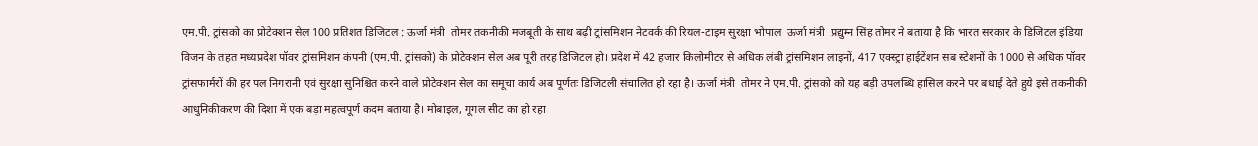एम.पी. ट्रांसको का प्रोटेक्शन सेल 100 प्रतिशत डिजिटल : ऊर्जा मंत्री  तोमर तकनीकी मजबूती के साथ बढ़ी ट्रांसमिशन नेटवर्क की रियल-टाइम सुरक्षा भोपाल  ऊर्जा मंत्री  प्रद्युम्न सिंह तोमर ने बताया है कि भारत सरकार के डिजिटल इंडिया विजन के तहत मध्यप्रदेश पॉवर ट्रांसमिशन कंपनी (एम.पी. ट्रांसको) के प्रोटेक्शन सेल अब पूरी तरह डिजिटल हो। प्रदेश में 42 हजार किलोमीटर से अधिक लंबी ट्रांसमिशन लाइनों, 417 एक्स्ट्रा हाईटेंशन सब स्टेशनों के 1000 से अधिक पॉवर ट्रांसफार्मरों की हर पल निगरानी एवं सुरक्षा सुनिश्चित करने वाले प्रोटेक्शन सेल का समूचा कार्य अब पूर्णतः डिजिटली संचालित हो रहा है। ऊर्जा मंत्री  तोमर ने एम.पी. ट्रांसको को यह बड़ी उपलब्धि हासिल करने पर बधाई देते हुये इसे तकनीकी आधुनिकीकरण की दिशा में एक बड़ा महत्वपूर्ण कदम बताया है। मोबाइल, गूगल सीट का हो रहा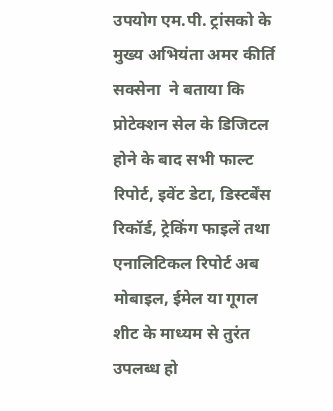उपयोग एम.पी. ट्रांसको के  मुख्य अभियंता अमर कीर्ति सक्सेना  ने बताया कि प्रोटेक्शन सेल के डिजिटल होने के बाद सभी फाल्ट रिपोर्ट, इवेंट डेटा, डिस्टर्बेंस रिकॉर्ड, ट्रेकिंग फाइलें तथा एनालिटिकल रिपोर्ट अब मोबाइल, ईमेल या गूगल शीट के माध्यम से तुरंत उपलब्ध हो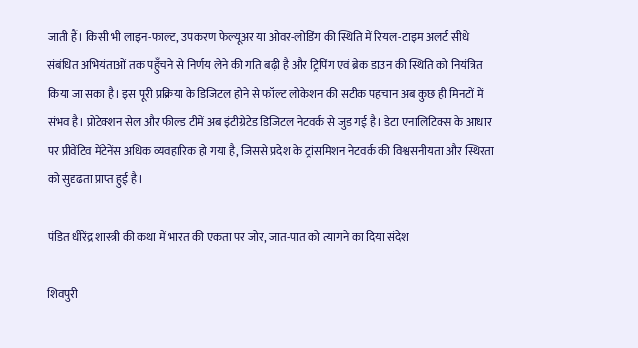जाती हैं। किसी भी लाइन-फाल्ट, उपकरण फेल्यूअर या ओवर-लोडिंग की स्थिति में रियल-टाइम अलर्ट सीधे संबंधित अभियंताओं तक पहुँचने से निर्णय लेने की गति बढ़ी है और ट्रिपिंग एवं ब्रेक डाउन की स्थिति को नियंत्रित किया जा सका है। इस पूरी प्रक्रिया के डिजिटल होने से फॉल्ट लोकेशन की सटीक पहचान अब कुछ ही मिनटों में संभव है। प्रोटेक्शन सेल और फील्ड टीमें अब इंटीग्रेटेड डिजिटल नेटवर्क से जुड गई है। डेटा एनालिटिक्स के आधार पर प्रीवेंटिव मेंटेनेंस अधिक व्यवहारिक हो गया है, जिससे प्रदेश के ट्रांसमिशन नेटवर्क की विश्वसनीयता और स्थिरता को सुदृढता प्राप्त हुई है।

पंडित धीरेंद्र शास्त्री की कथा में भारत की एकता पर जोर, जात-पात को त्यागने का दिया संदेश

शिवपुरी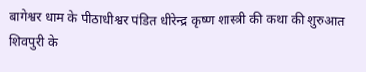बागेश्वर धाम के पीठाधीश्वर पंडित धीरेन्द्र कृष्ण शास्त्री की कथा की शुरुआत शिवपुरी के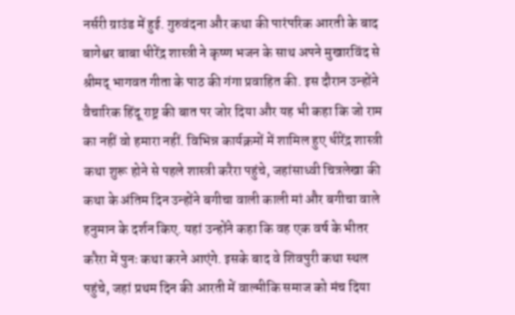नर्सरी ग्राउंड में हुई. गुरुवंदना और कथा की पारंपरिक आरती के बाद बागेश्वर बाबा धीरेंद्र शास्त्री ने कृष्ण भजन के साथ अपने मुखारविंद से श्रीमद् भागवत गीता के पाठ की गंगा प्रवाहित की. इस दौरान उन्होंने वैचारिक हिंदू राष्ट्र की बात पर जोर दिया और यह भी कहा कि जो राम का नहीं वो हमारा नहीं. विभिन्न कार्यक्रमों में शामिल हुए धीरेंद्र शास्त्री कथा शुरू होने से पहले शास्त्री करैरा पहुंचे, जहांसाध्वी चित्रलेखा की कथा के अंतिम दिन उन्होंने बगीचा वाली काली मां और बगीचा वाले हनुमान के दर्शन किए. यहां उन्होंने कहा कि वह एक वर्ष के भीतर करैरा में पुनः कथा करने आएंगे. इसके बाद वे शिवपुरी कथा स्थल पहुंचे, जहां प्रथम दिन की आरती में वाल्मीकि समाज को मंच दिया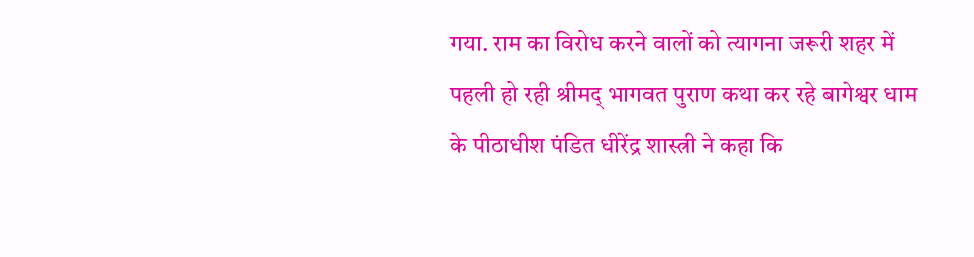गया. राम का विरोध करने वालों को त्यागना जरूरी शहर में पहली हो रही श्रीमद् भागवत पुराण कथा कर रहे बागेश्वर धाम के पीठाधीश पंडित धीरेंद्र शास्त्री ने कहा कि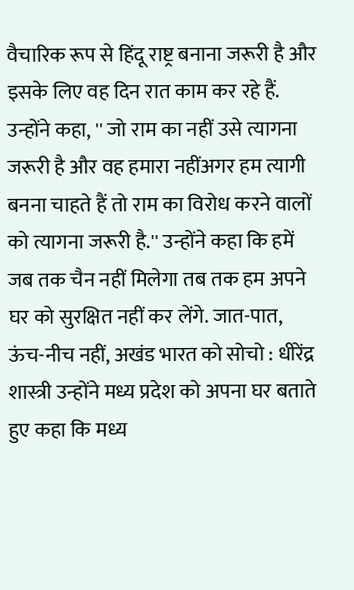वैचारिक रूप से हिंदू राष्ट्र बनाना जरूरी है और इसके लिए वह दिन रात काम कर रहे हैं. उन्होंने कहा, '' जो राम का नहीं उसे त्यागना जरूरी है और वह हमारा नहींअगर हम त्यागी बनना चाहते हैं तो राम का विरोध करने वालों को त्यागना जरूरी है.'' उन्होंने कहा कि हमें जब तक चैन नहीं मिलेगा तब तक हम अपने घर को सुरक्षित नहीं कर लेंगे. जात-पात, ऊंच-नीच नहीं, अखंड भारत को सोचो : धीरेंद्र शास्त्री उन्होंने मध्य प्रदेश को अपना घर बताते हुए कहा कि मध्य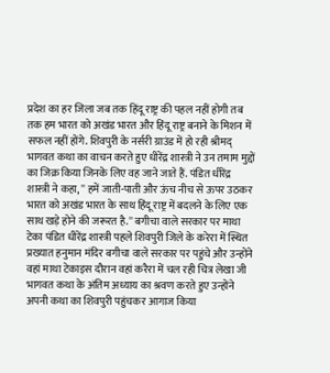प्रदेश का हर जिला जब तक हिंदू राष्ट्र की पहल नहीं होगी तब तक हम भारत को अखंड भारत और हिंदू राष्ट्र बनाने के मिशन में सफल नहीं होंगे. शिवपुरी के नर्सरी ग्राउंड में हो रही श्रीमद् भागवत कथा का वाचन करते हुए धीरेंद्र शास्त्री ने उन तमाम मुद्दों का जिक्र किया जिनके लिए वह जाने जाते हैं. पंडित धीरेंद्र शास्त्री ने कहा, '' हमें जाती-पाती और ऊंच नीच से ऊपर उठकर भारत को अखंड भारत के साथ हिंदू राष्ट्र में बदलने के लिए एक साथ खड़े होने की जरूरत है.'' बगीचा वाले सरकार पर माथा टेका पंडित धीरेंद्र शास्त्री पहले शिवपुरी जिले के करेरा में स्थित प्रख्यात हनुमान मंदिर बगीचा वाले सरकार पर पहुंचे और उन्होंने वहां माथा टेकाइस दौरान वहां करैरा में चल रही चित्र लेखा जी भागवत कथा के अंतिम अध्याय का श्रवण करते हुए उन्होंने अपनी कथा का शिवपुरी पहुंचकर आगाज किया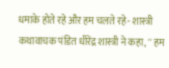धमाके होते रहे और हम चलते रहे- शास्त्री कथावाचक पंडित धीरेंद्र शास्त्री ने कहा, '' हम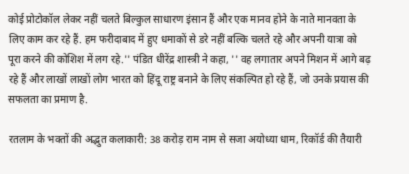कोई प्रोटोकॉल लेकर नहीं चलते बिल्कुल साधारण इंसान हैं और एक मानव होने के नाते मानवता के लिए काम कर रहे हैं. हम फरीदाबाद में हुए धमाकों से डरे नहीं बल्कि चलते रहे और अपनी यात्रा को पूरा करने की कोशिश में लग रहे.'' पंडित धीरेंद्र शास्त्री ने कहा, '' वह लगातार अपने मिशन में आगे बढ़ रहे हैं और लाखों लाखों लोग भारत को हिंदू राष्ट्र बनाने के लिए संकल्पित हो रहे हैं, जो उनके प्रयास की सफलता का प्रमाण है.

रतलाम के भक्तों की अद्भुत कलाकारी: 38 करोड़ राम नाम से सजा अयोध्या धाम, रिकॉर्ड की तैयारी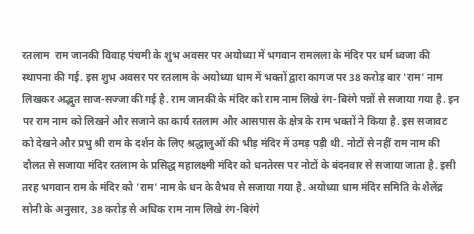रतलाम  राम जानकी विवाह पंचमी के शुभ अवसर पर अयोध्या में भगवान रामलला के मंदिर पर धर्म ध्वजा की स्थापना की गई. इस शुभ अवसर पर रतलाम के अयोध्या धाम में भक्तों द्वारा कागज पर 38 करोड़ बार 'राम' नाम लिखकर अद्भुत साज-सज्जा की गई है. राम जानकी के मंदिर को राम नाम लिखे रंग-बिरंगे पन्नों से सजाया गया है. इन पर राम नाम को लिखने और सजाने का कार्य रतलाम और आसपास के क्षेत्र के राम भक्तों ने किया है. इस सजावट को देखने और प्रभु श्री राम के दर्शन के लिए श्रद्धालुओं की भीड़ मंदिर में उमड़ पड़ी थी. नोटों से नहीं राम नाम की दौलत से सजाया मंदिर रतलाम के प्रसिद्ध महालक्ष्मी मंदिर को धनतेरस पर नोटों के बंदनवार से सजाया जाता है. इसी तरह भगवान राम के मंदिर को 'राम' नाम के धन के वैभव से सजाया गया है. अयोध्या धाम मंदिर समिति के शैलेंद्र सोनी के अनुसार, 38 करोड़ से अधिक राम नाम लिखे रंग-बिरंगे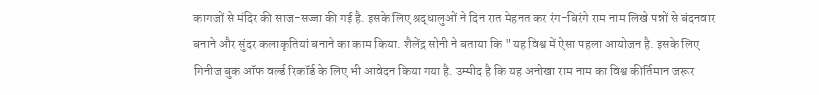कागजों से मंदिर की साज-सज्जा की गई है. इसके लिए श्रद्धालुओं ने दिन रात मेहनत कर रंग-बिरंगे राम नाम लिखे पन्नों से बंदनवार बनाने और सुंदर कलाकृतियां बनाने का काम किया. शैलेंद्र सोनी ने बताया कि "यह विश्व में ऐसा पहला आयोजन है. इसके लिए गिनीज बुक ऑफ वर्ल्ड रिकॉर्ड के लिए भी आवेदन किया गया है. उम्मीद है कि यह अनोखा राम नाम का विश्व कीर्तिमान जरूर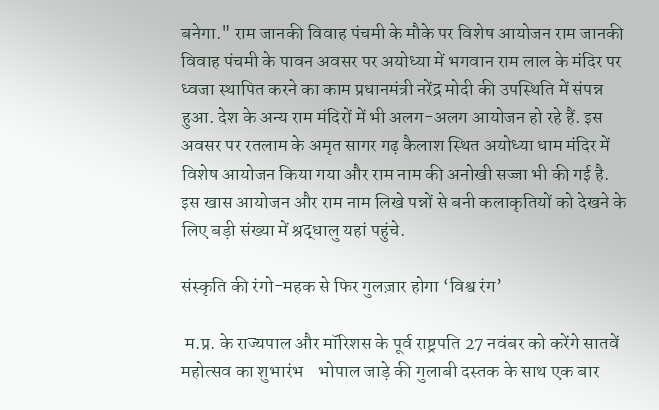बनेगा." राम जानकी विवाह पंचमी के मौके पर विशेष आयोजन राम जानकी विवाह पंचमी के पावन अवसर पर अयोध्या में भगवान राम लाल के मंदिर पर ध्वजा स्थापित करने का काम प्रधानमंत्री नरेंद्र मोदी की उपस्थिति में संपन्न हुआ. देश के अन्य राम मंदिरों में भी अलग-अलग आयोजन हो रहे हैं. इस अवसर पर रतलाम के अमृत सागर गढ़ कैलाश स्थित अयोध्या धाम मंदिर में विशेष आयोजन किया गया और राम नाम की अनोखी सज्जा भी की गई है. इस खास आयोजन और राम नाम लिखे पन्नों से बनी कलाकृतियों को देखने के लिए बड़ी संख्या में श्रद्धालु यहां पहुंचे.

संस्कृति की रंगो-महक से फिर गुलज़ार होगा ‘विश्व रंग’

 म.प्र. के राज्यपाल और मॉरिशस के पूर्व राष्ट्रपति 27 नवंबर को करेंगे सातवें महोत्सव का शुभारंभ    भोपाल जाड़े की गुलाबी दस्तक के साथ एक बार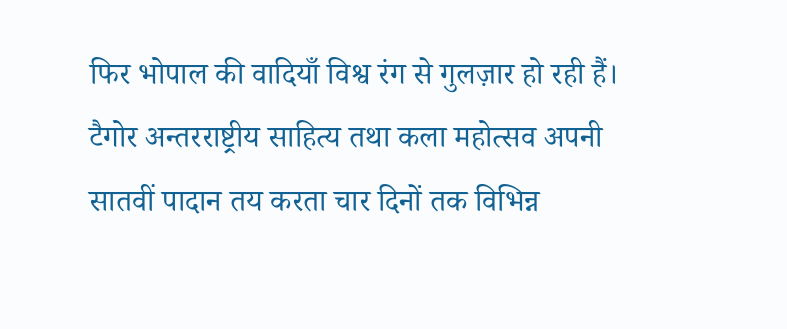फिर भोपाल की वादियाँ विश्व रंग से गुलज़ार हो रही हैं। टैगोर अन्तरराष्ट्रीय साहित्य तथा कला महोत्सव अपनी सातवीं पादान तय करता चार दिनों तक विभिन्न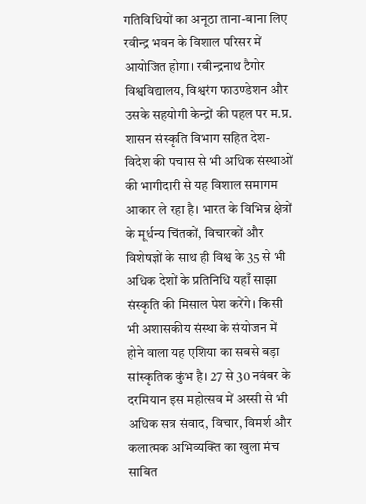गतिविधियों का अनूठा ताना-बाना लिए रवीन्द्र भवन के विशाल परिसर में आयोजित होगा। रबीन्द्रनाथ टैगोर विश्वविद्यालय, विश्वरंग फाउण्डेशन और उसके सहयोगी केन्द्रों की पहल पर म.प्र. शासन संस्कृति विभाग सहित देश-विदेश की पचास से भी अधिक संस्थाओं की भागीदारी से यह विशाल समागम आकार ले रहा है। भारत के विभिन्न क्षेत्रों के मूर्धन्य चिंतकों, विचारकों और विशेषज्ञों के साथ ही विश्व के 35 से भी अधिक देशों के प्रतिनिधि यहाँ साझा संस्कृति की मिसाल पेश करेंगे। किसी भी अशासकीय संस्था के संयोजन में होने वाला यह एशिया का सबसे बड़ा सांस्कृतिक कुंभ है। 27 से 30 नवंबर के दरमियान इस महोत्सव में अस्सी से भी अधिक सत्र संवाद, विचार, विमर्श और कलात्मक अभिव्यक्ति का खुला मंच साबित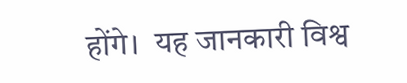होंगे।  यह जानकारी विश्व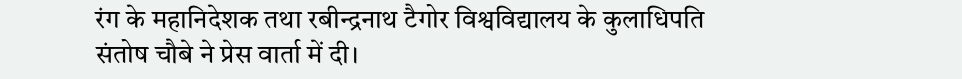रंग के महानिदेशक तथा रबीन्द्रनाथ टैगोर विश्वविद्यालय के कुलाधिपति संतोष चौबे ने प्रेस वार्ता में दी।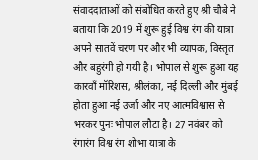संवाददाताओं को संबोधित करते हुए श्री चौबे ने बताया कि 2019 में शुरू हुई विश्व रंग की यात्रा अपने सातवें चरण पर और भी व्यापक, विस्तृत और बहुरंगी हो गयी है। भोपाल से शुरू हुआ यह कारवाँ मॉरिशस, श्रीलंका, नई दिल्ली और मुंबई होता हुआ नई उर्जा और नए आत्मविश्वास से भरकर पुनः भोपाल लौटा है। 27 नवंबर को रंगारंग विश्व रंग शोभा यात्रा के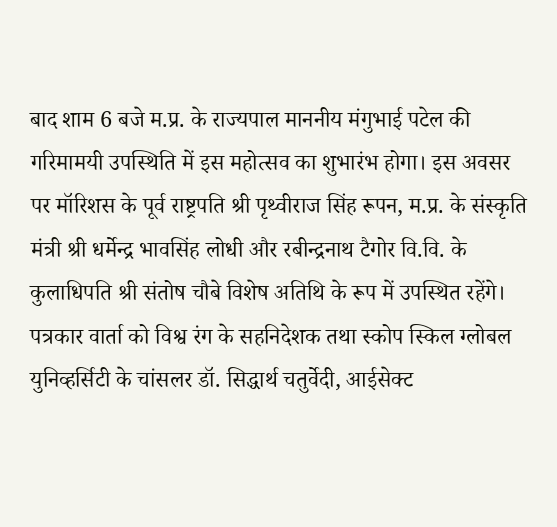बाद शाम 6 बजे म.प्र. के राज्यपाल माननीय मंगुभाई पटेल की गरिमामयी उपस्थिति में इस महोत्सव का शुभारंभ होगा। इस अवसर पर मॉरिशस के पूर्व राष्ट्रपति श्री पृथ्वीराज सिंह रूपन, म.प्र. के संस्कृति मंत्री श्री धर्मेन्द्र भावसिंह लोधी और रबीन्द्रनाथ टैगोर वि.वि. के कुलाधिपति श्री संतोष चौबे विशेष अतिथि के रूप में उपस्थित रहेंगे।  पत्रकार वार्ता को विश्व रंग के सहनिदेशक तथा स्कोप स्किल ग्लोबल युनिव्हर्सिटी के चांसलर डॉ. सिद्धार्थ चतुर्वेदी, आईसेक्ट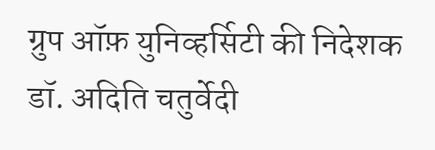ग्रुप ऑफ़ युनिव्हर्सिटी की निदेशक डॉ. अदिति चतुर्वेदी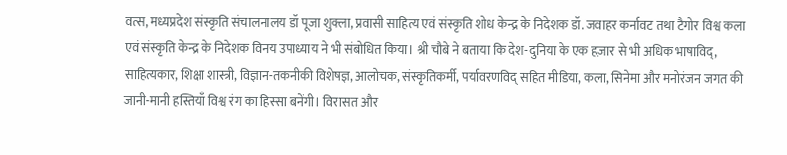वत्स, मध्यप्रदेश संस्कृति संचालनालय डॉ पूजा शुक्ला, प्रवासी साहित्य एवं संस्कृति शोध केन्द्र के निदेशक डॉ. जवाहर कर्नावट तथा टैगोर विश्व कला एवं संस्कृति केन्द्र के निदेशक विनय उपाध्याय ने भी संबोधित किया। श्री चौबे ने बताया कि देश-दुनिया के एक हज़ार से भी अधिक भाषाविद्, साहित्यकार, शिक्षा शास्त्री, विज्ञान-तकनीकी विशेषज्ञ, आलोचक, संस्कृतिकर्मी, पर्यावरणविद् सहित मीडिया, कला, सिनेमा और मनोरंजन जगत की जानी-मानी हस्तियाँ विश्व रंग का हिस्सा बनेंगी। विरासत और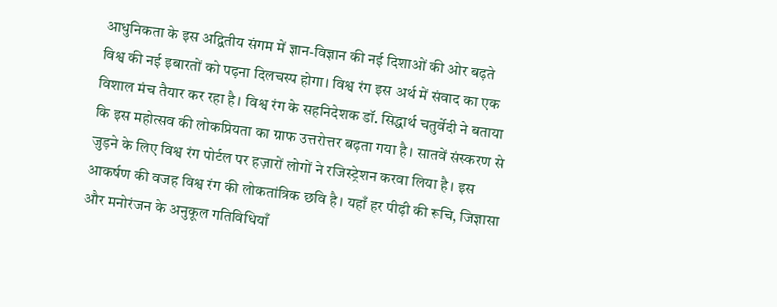आधुनिकता के इस अद्वितीय संगम में ज्ञान-विज्ञान की नई दिशाओं की ओर बढ़ते विश्व की नई इबारतों को पढ़ना दिलचस्प होगा। विश्व रंग इस अर्थ में संवाद का एक विशाल मंच तैयार कर रहा है। विश्व रंग के सहनिदेशक डॉ. सिद्धार्थ चतुर्वेदी ने बताया कि इस महोत्सव की लोकप्रियता का ग्राफ उत्तरोत्तर बढ़ता गया है। सातवें संस्करण से जुड़ने के लिए विश्व रंग पोर्टल पर हज़ारों लोगों ने रजिस्ट्रेशन करवा लिया है। इस आकर्षण की वजह विश्व रंग की लोकतांत्रिक छवि है। यहाँ हर पीढ़ी की रूचि, जिज्ञासा और मनोरंजन के अनुकूल गतिविधियाँ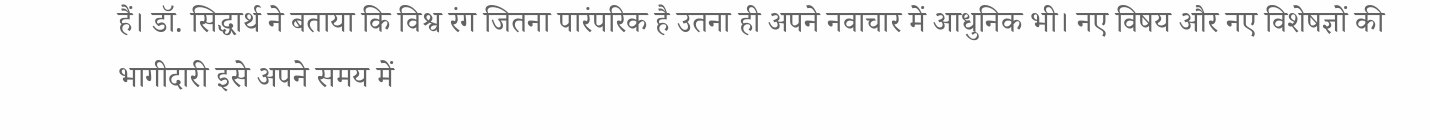हैं। डॉ. सिद्धार्थ ने बताया कि विश्व रंग जितना पारंपरिक है उतना ही अपने नवाचार में आधुनिक भी। नए विषय और नए विशेषज्ञों की भागीदारी इसे अपने समय में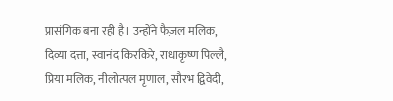प्रासंगिक बना रही है। उन्होंने फैज़ल मलिक, दिव्या दत्ता, स्वानंद किरकिरे, राधाकृष्ण पिल्लै, प्रिया मलिक, नीलोत्पल मृणाल, सौरभ द्विवेदी,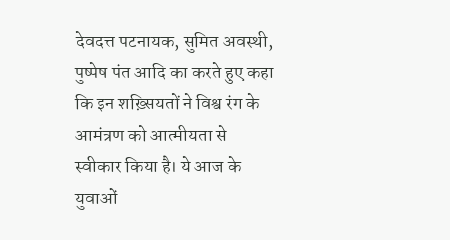देवदत्त पटनायक, सुमित अवस्थी, पुष्पेष पंत आदि का करते हुए कहा कि इन शख़्सियतों ने विश्व रंग के आमंत्रण को आत्मीयता से स्वीकार किया है। ये आज के युवाओं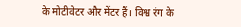के मोटीवेटर और मेंटर हैं। विश्व रंग के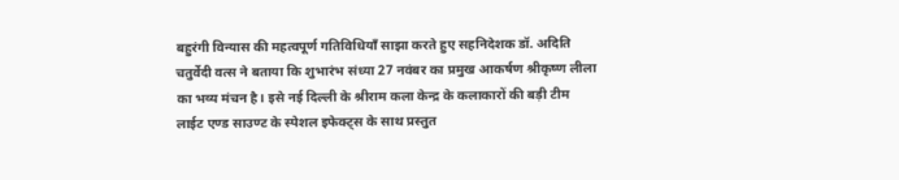बहुरंगी विन्यास की महत्वपूर्ण गतिविधियाँ साझा करते हुए सहनिदेशक डॉ. अदिति चतुर्वेदी वत्स ने बताया कि शुभारंभ संध्या 27 नवंबर का प्रमुख आकर्षण श्रीकृष्ण लीला का भव्य मंचन है। इसे नई दिल्ली के श्रीराम कला केन्द्र के कलाकारों की बड़ी टीम लाईट एण्ड साउण्ट के स्पेशल इफेक्ट्स के साथ प्रस्तुत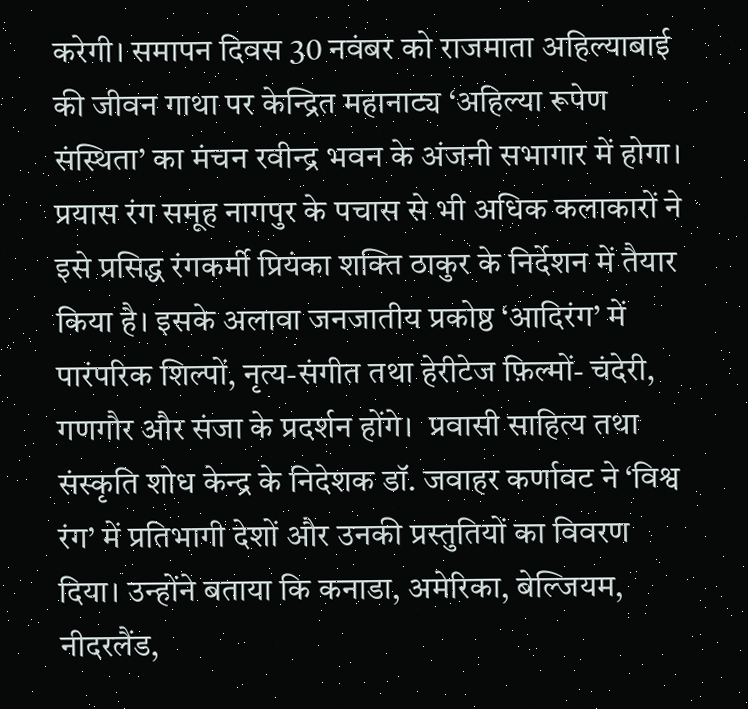करेगी। समापन दिवस 30 नवंबर को राजमाता अहिल्याबाई की जीवन गाथा पर केन्द्रित महानाट्य ‘अहिल्या रूपेण संस्थिता’ का मंचन रवीन्द्र भवन के अंजनी सभागार में होगा। प्रयास रंग समूह नागपुर के पचास से भी अधिक कलाकारों ने इसे प्रसिद्ध रंगकर्मी प्रियंका शक्ति ठाकुर के निर्देशन में तैयार किया है। इसके अलावा जनजातीय प्रकोष्ठ ‘आदिरंग’ में पारंपरिक शिल्पों, नृत्य-संगीत तथा हेरीटेज फ़िल्मों- चंदेरी, गणगौर और संजा के प्रदर्शन होंगे।  प्रवासी साहित्य तथा संस्कृति शोध केन्द्र के निदेशक डॉ. जवाहर कर्णावट ने ‘विश्व रंग’ में प्रतिभागी देशों और उनकी प्रस्तुतियों का विवरण दिया। उन्होंने बताया कि कनाडा, अमेरिका, बेल्जियम, नीदरलैंड,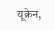यूक्रेन,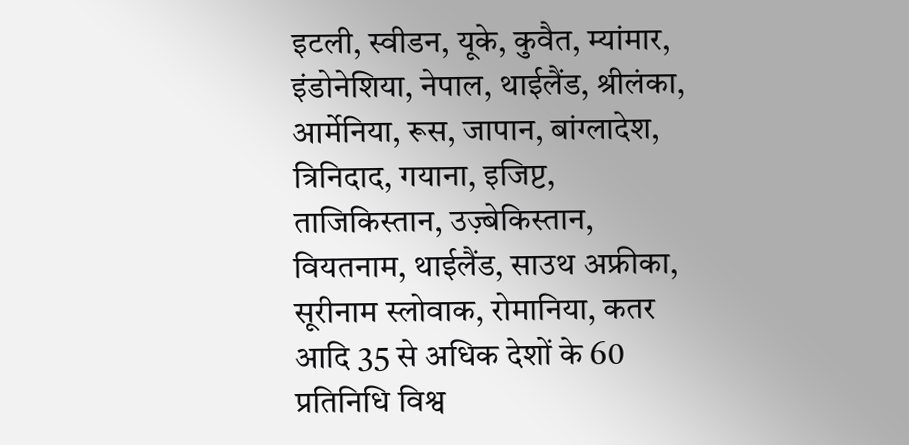इटली, स्वीडन, यूके, कुवैत, म्यांमार, इंडोनेशिया, नेपाल, थाईलैंड, श्रीलंका, आर्मेनिया, रूस, जापान, बांग्लादेश, त्रिनिदाद, गयाना, इजिप्ट, ताजिकिस्तान, उज़्बेकिस्तान, वियतनाम, थाईलैंड, साउथ अफ्रीका, सूरीनाम स्लोवाक, रोमानिया, कतर आदि 35 से अधिक देशों के 60 प्रतिनिधि विश्व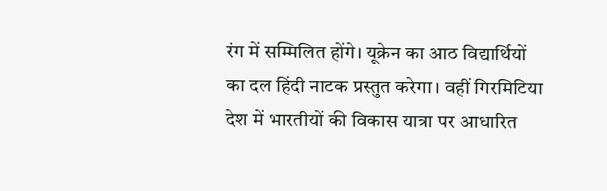रंग में सम्मिलित होंगे। यूक्रेन का आठ विद्यार्थियों का दल हिंदी नाटक प्रस्तुत करेगा। वहीं गिरमिटिया देश में भारतीयों की विकास यात्रा पर आधारित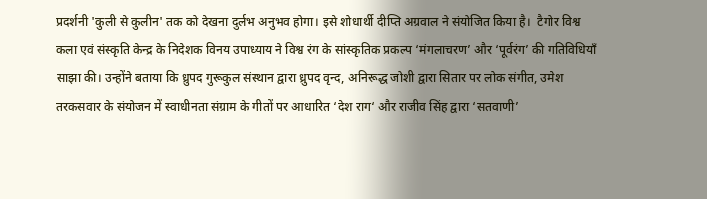प्रदर्शनी 'कुली से कुलीन' तक को देखना दुर्लभ अनुभव होगा। इसे शोधार्थी दीप्ति अग्रवाल ने संयोजित किया है।  टैगोर विश्व कला एवं संस्कृति केन्द्र के निदेशक विनय उपाध्याय ने विश्व रंग के सांस्कृतिक प्रकल्प ‘मंगलाचरण’ और ‘पूर्वरंग’ की गतिविधियाँ साझा की। उन्होंने बताया कि ध्रुपद गुरूकुल संस्थान द्वारा ध्रुपद वृन्द, अनिरूद्ध जोशी द्वारा सितार पर लोक संगीत, उमेश तरकसवार के संयोजन में स्वाधीनता संग्राम के गीतों पर आधारित ‘देश राग‘ और राजीव सिंह द्वारा ‘सतवाणी’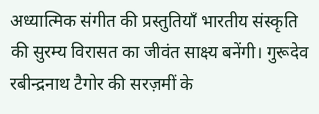अध्यात्मिक संगीत की प्रस्तुतियाँ भारतीय संस्कृति की सुरम्य विरासत का जीवंत साक्ष्य बनेंगी। गुरूदेव रबीन्द्रनाथ टैगोर की सरज़मीं के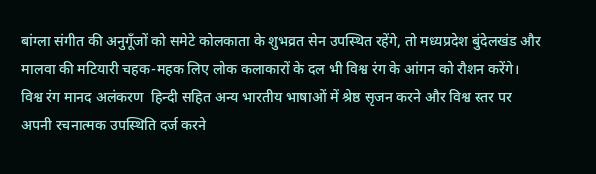बांग्ला संगीत की अनुगूँजों को समेटे कोलकाता के शुभव्रत सेन उपस्थित रहेंगे, तो मध्यप्रदेश बुंदेलखंड और मालवा की मटियारी चहक-महक लिए लोक कलाकारों के दल भी विश्व रंग के आंगन को रौशन करेंगे।  विश्व रंग मानद अलंकरण  हिन्दी सहित अन्य भारतीय भाषाओं में श्रेष्ठ सृजन करने और विश्व स्तर पर अपनी रचनात्मक उपस्थिति दर्ज करने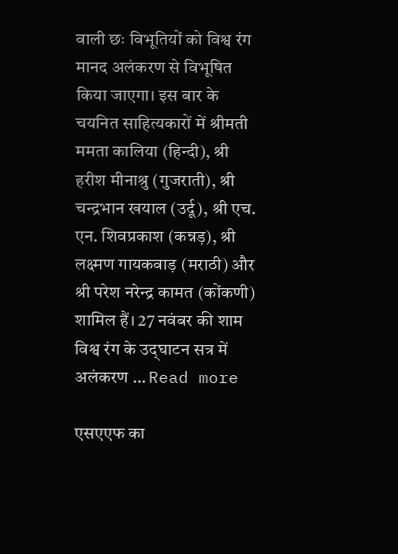वाली छः विभूतियों को विश्व रंग मानद अलंकरण से विभूषित किया जाएगा। इस बार के चयनित साहित्यकारों में श्रीमती ममता कालिया (हिन्दी), श्री हरीश मीनाश्रु (गुजराती), श्री चन्द्रभान खयाल (उर्दू), श्री एच. एन. शिवप्रकाश (कन्नड़), श्री लक्ष्मण गायकवाड़ (मराठी) और श्री परेश नरेन्द्र कामत (कोंकणी) शामिल हैं। 27 नवंबर की शाम विश्व रंग के उद्‌घाटन सत्र में अलंकरण … Read more

एसएएफ का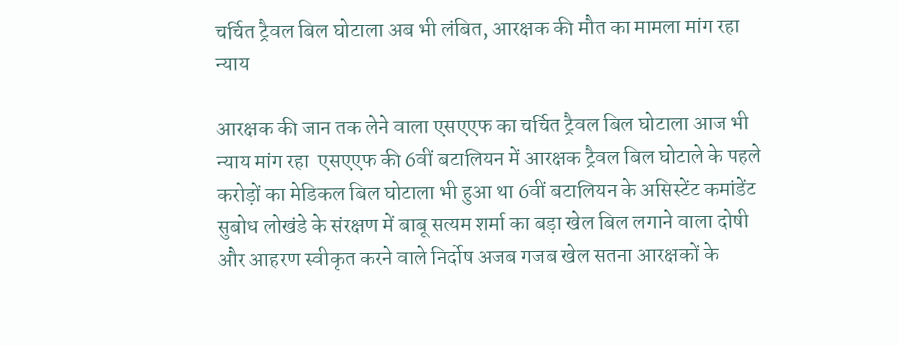चर्चित ट्रैवल बिल घोटाला अब भी लंबित, आरक्षक की मौत का मामला मांग रहा न्याय

आरक्षक की जान तक लेने वाला एसएएफ का चर्चित ट्रैवल बिल घोटाला आज भी न्याय मांग रहा  एसएएफ की 6वीं बटालियन में आरक्षक ट्रैवल बिल घोटाले के पहले करोड़ों का मेडिकल बिल घोटाला भी हुआ था 6वीं बटालियन के असिस्टेंट कमांडेंट सुबोध लोखंडे के संरक्षण में बाबू सत्यम शर्मा का बड़ा खेल बिल लगाने वाला दोषी और आहरण स्वीकृत करने वाले निर्दोष अजब गजब खेल सतना आरक्षकों के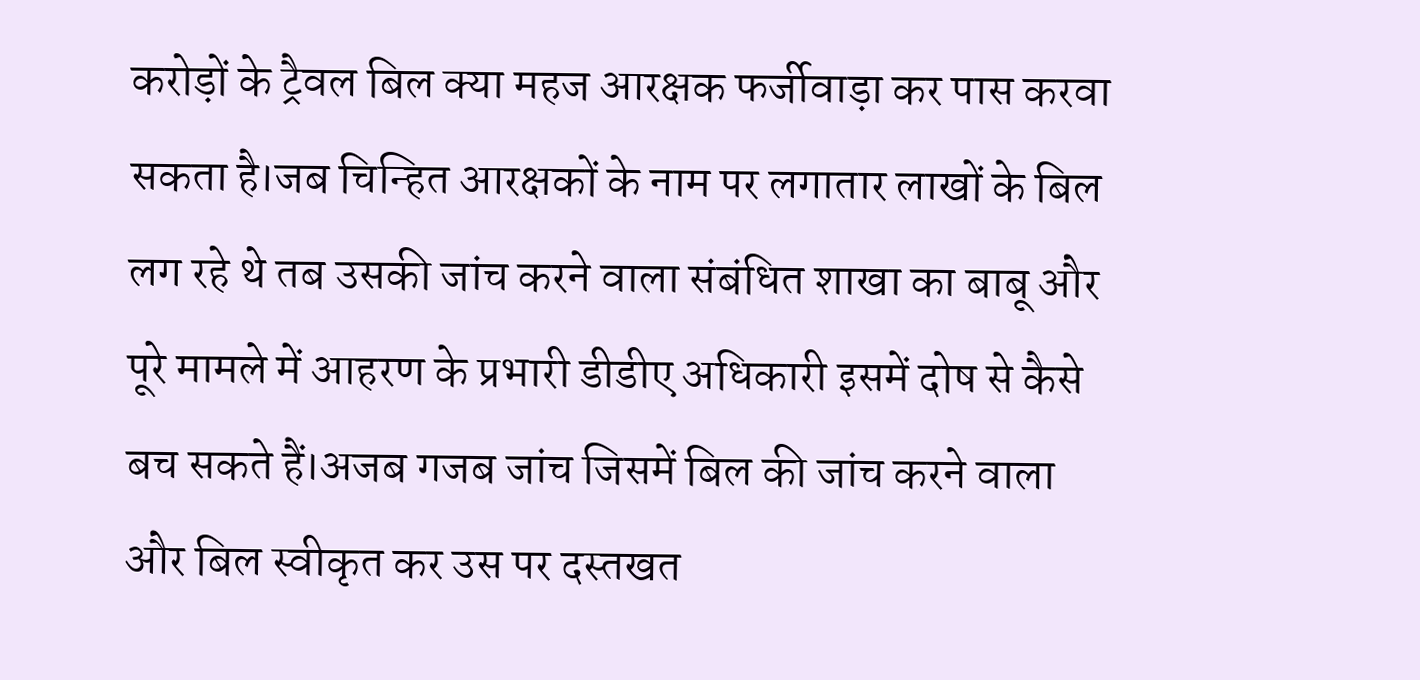करोड़ों के ट्रैवल बिल क्या महज आरक्षक फर्जीवाड़ा कर पास करवा सकता है।जब चिन्हित आरक्षकों के नाम पर लगातार लाखों के बिल लग रहे थे तब उसकी जांच करने वाला संबंधित शाखा का बाबू और पूरे मामले में आहरण के प्रभारी डीडीए अधिकारी इसमें दोष से कैसे बच सकते हैं।अजब गजब जांच जिसमें बिल की जांच करने वाला और बिल स्वीकृत कर उस पर दस्तखत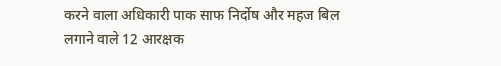करने वाला अधिकारी पाक साफ निर्दोष और महज बिल लगाने वाले 12 आरक्षक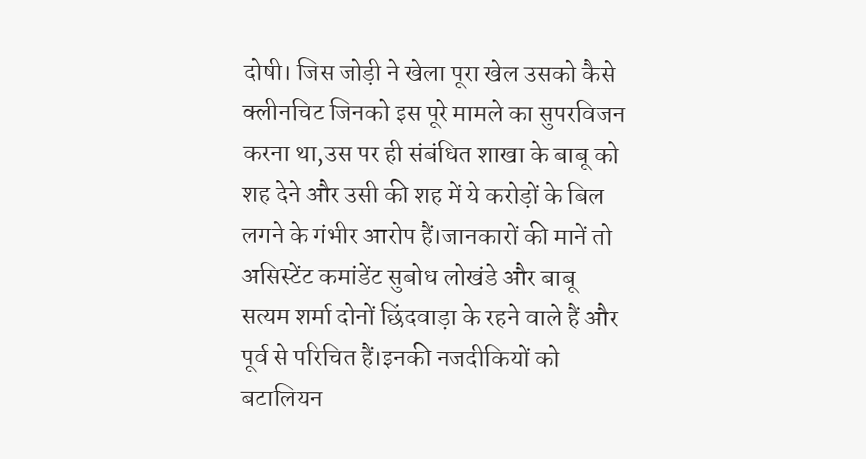दोषी। जिस जोड़ी ने खेला पूरा खेल उसको कैसे क्लीनचिट जिनको इस पूरे मामले का सुपरविजन करना था,उस पर ही संबंधित शाखा के बाबू को शह देने और उसी की शह में ये करोड़ों के बिल लगने के गंभीर आरोप हैं।जानकारों की मानें तो असिस्टेंट कमांडेंट सुबोध लोखंडे और बाबू सत्यम शर्मा दोनों छिंदवाड़ा के रहने वाले हैं और पूर्व से परिचित हैं।इनकी नजदीकियों को बटालियन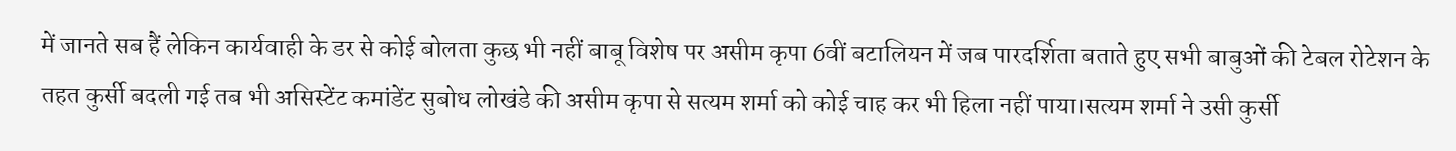में जानते सब हैं लेकिन कार्यवाही के डर से कोई बोलता कुछ भी नहीं बाबू विशेष पर असीम कृपा 6वीं बटालियन में जब पारदर्शिता बताते हुए सभी बाबुओं की टेबल रोटेशन के तहत कुर्सी बदली गई तब भी असिस्टेंट कमांडेंट सुबोध लोखंडे की असीम कृपा से सत्यम शर्मा को कोई चाह कर भी हिला नहीं पाया।सत्यम शर्मा ने उसी कुर्सी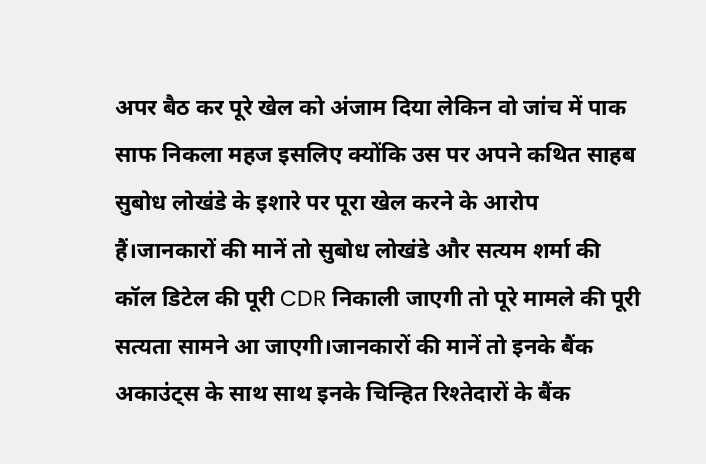अपर बैठ कर पूरे खेल को अंजाम दिया लेकिन वो जांच में पाक साफ निकला महज इसलिए क्योंकि उस पर अपने कथित साहब सुबोध लोखंडे के इशारे पर पूरा खेल करने के आरोप हैं।जानकारों की मानें तो सुबोध लोखंडे और सत्यम शर्मा की कॉल डिटेल की पूरी CDR निकाली जाएगी तो पूरे मामले की पूरी सत्यता सामने आ जाएगी।जानकारों की मानें तो इनके बैंक अकाउंट्स के साथ साथ इनके चिन्हित रिश्तेदारों के बैंक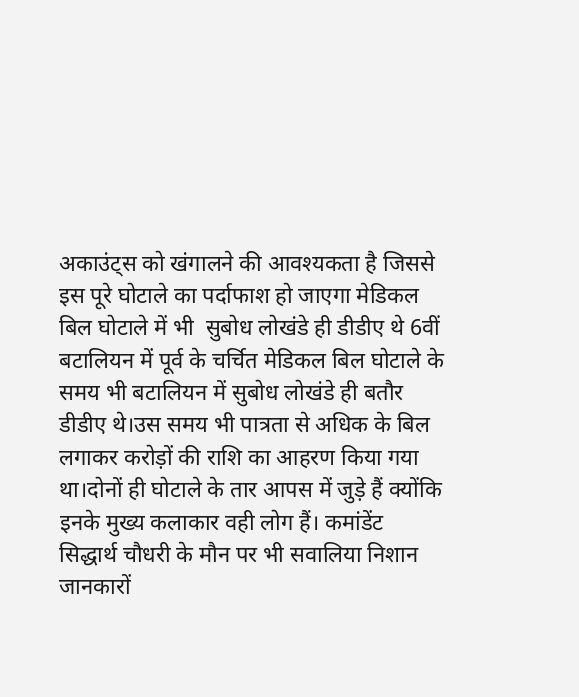अकाउंट्स को खंगालने की आवश्यकता है जिससे इस पूरे घोटाले का पर्दाफाश हो जाएगा मेडिकल बिल घोटाले में भी  सुबोध लोखंडे ही डीडीए थे 6वीं बटालियन में पूर्व के चर्चित मेडिकल बिल घोटाले के समय भी बटालियन में सुबोध लोखंडे ही बतौर डीडीए थे।उस समय भी पात्रता से अधिक के बिल लगाकर करोड़ों की राशि का आहरण किया गया था।दोनों ही घोटाले के तार आपस में जुड़े हैं क्योंकि इनके मुख्य कलाकार वही लोग हैं। कमांडेंट सिद्धार्थ चौधरी के मौन पर भी सवालिया निशान जानकारों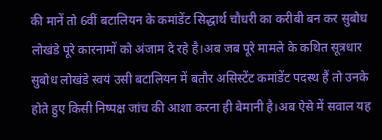की मानें तो 6वीं बटालियन के कमांडेंट सिद्धार्थ चौधरी का करीबी बन कर सुबोध लोखंडे पूरे कारनामों को अंजाम दे रहे है।अब जब पूरे मामले के कथित सूत्रधार सुबोध लोखंडे स्वयं उसी बटालियन में बतौर असिस्टेंट कमांडेंट पदस्थ हैं तो उनके होते हुए किसी निष्पक्ष जांच की आशा करना ही बेमानी है।अब ऐसे में सवाल यह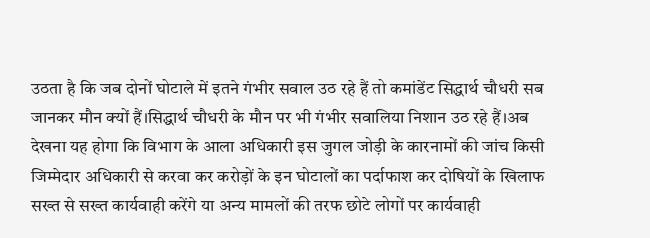उठता है कि जब दोनों घोटाले में इतने गंभीर सवाल उठ रहे हैं तो कमांडेंट सिद्धार्थ चौधरी सब जानकर मौन क्यों हैं।सिद्धार्थ चौधरी के मौन पर भी गंभीर सवालिया निशान उठ रहे हैं।अब देखना यह होगा कि विभाग के आला अधिकारी इस जुगल जोड़ी के कारनामों की जांच किसी जिम्मेदार अधिकारी से करवा कर करोड़ों के इन घोटालों का पर्दाफाश कर दोषियों के खिलाफ सख्त से सख्त कार्यवाही करेंगे या अन्य मामलों की तरफ छोटे लोगों पर कार्यवाही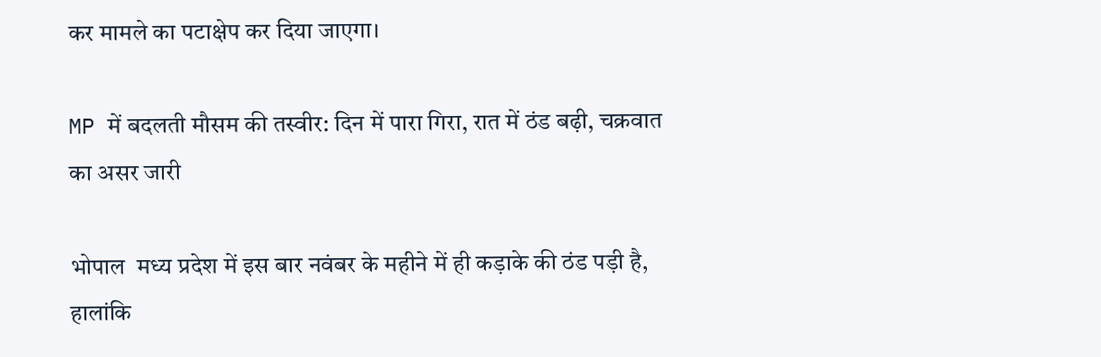कर मामले का पटाक्षेप कर दिया जाएगा।

MP में बदलती मौसम की तस्वीर: दिन में पारा गिरा, रात में ठंड बढ़ी, चक्रवात का असर जारी

भोपाल  मध्य प्रदेश में इस बार नवंबर के महीने में ही कड़ाके की ठंड पड़ी है, हालांकि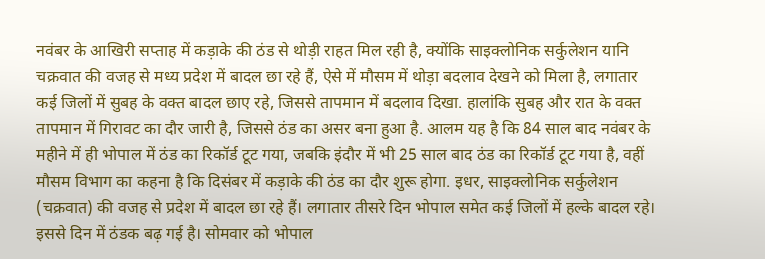नवंबर के आखिरी सप्ताह में कड़ाके की ठंड से थोड़ी राहत मिल रही है, क्योंकि साइक्लोनिक सर्कुलेशन यानि चक्रवात की वजह से मध्य प्रदेश में बादल छा रहे हैं, ऐसे में मौसम में थोड़ा बदलाव देखने को मिला है, लगातार कई जिलों में सुबह के वक्त बादल छाए रहे, जिससे तापमान में बदलाव दिखा. हालांकि सुबह और रात के वक्त तापमान में गिरावट का दौर जारी है, जिससे ठंड का असर बना हुआ है. आलम यह है कि 84 साल बाद नवंबर के महीने में ही भोपाल में ठंड का रिकॉर्ड टूट गया, जबकि इंदौर में भी 25 साल बाद ठंड का रिकॉर्ड टूट गया है, वहीं मौसम विभाग का कहना है कि दिसंबर में कड़ाके की ठंड का दौर शुरू होगा. इधर, साइक्लोनिक सर्कुलेशन (चक्रवात) की वजह से प्रदेश में बादल छा रहे हैं। लगातार तीसरे दिन भोपाल समेत कई जिलों में हल्के बादल रहे। इससे दिन में ठंडक बढ़ गई है। सोमवार को भोपाल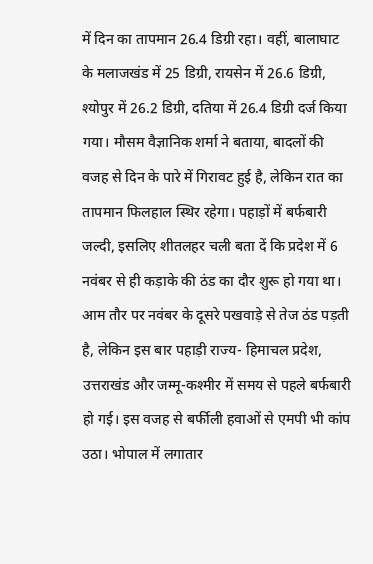में दिन का तापमान 26.4 डिग्री रहा। वहीं, बालाघाट के मलाजखंड में 25 डिग्री, रायसेन में 26.6 डिग्री, श्योपुर में 26.2 डिग्री, दतिया में 26.4 डिग्री दर्ज किया गया। मौसम वैज्ञानिक शर्मा ने बताया, बादलों की वजह से दिन के पारे में गिरावट हुई है, लेकिन रात का तापमान फिलहाल स्थिर रहेगा। पहाड़ों में बर्फबारी जल्दी, इसलिए शीतलहर चली बता दें कि प्रदेश में 6 नवंबर से ही कड़ाके की ठंड का दौर शुरू हो गया था। आम तौर पर नवंबर के दूसरे पखवाड़े से तेज ठंड पड़ती है, लेकिन इस बार पहाड़ी राज्य- हिमाचल प्रदेश, उत्तराखंड और जम्मू-कश्मीर में समय से पहले बर्फबारी हो गई। इस वजह से बर्फीली हवाओं से एमपी भी कांप उठा। भोपाल में लगातार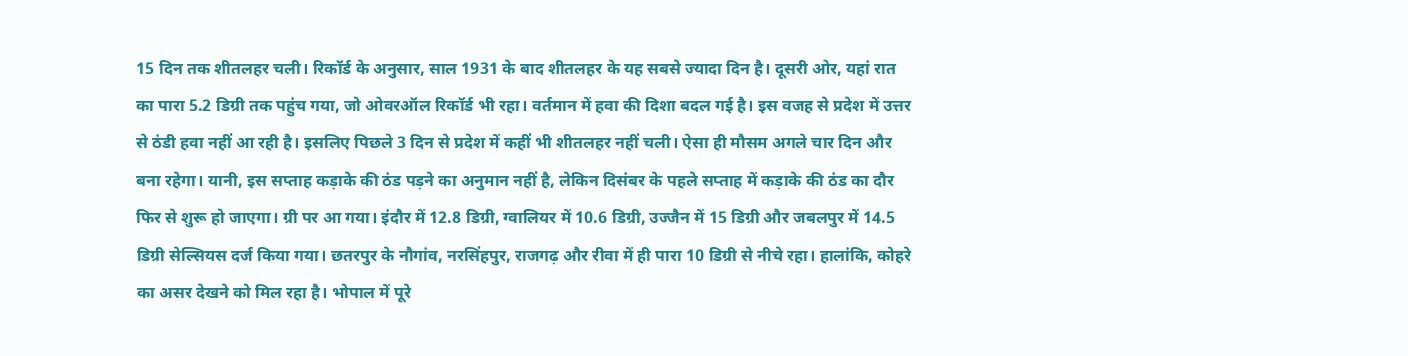15 दिन तक शीतलहर चली। रिकॉर्ड के अनुसार, साल 1931 के बाद शीतलहर के यह सबसे ज्यादा दिन है। दूसरी ओर, यहां रात का पारा 5.2 डिग्री तक पहुंच गया, जो ओवरऑल रिकॉर्ड भी रहा। वर्तमान में हवा की दिशा बदल गई है। इस वजह से प्रदेश में उत्तर से ठंडी हवा नहीं आ रही है। इसलिए पिछले 3 दिन से प्रदेश में कहीं भी शीतलहर नहीं चली। ऐसा ही मौसम अगले चार दिन और बना रहेगा। यानी, इस सप्ताह कड़ाके की ठंड पड़ने का अनुमान नहीं है, लेकिन दिसंबर के पहले सप्ताह में कड़ाके की ठंड का दौर फिर से शुरू हो जाएगा। ग्री पर आ गया। इंदौर में 12.8 डिग्री, ग्वालियर में 10.6 डिग्री, उज्जैन में 15 डिग्री और जबलपुर में 14.5 डिग्री सेल्सियस दर्ज किया गया। छतरपुर के नौगांव, नरसिंहपुर, राजगढ़ और रीवा में ही पारा 10 डिग्री से नीचे रहा। हालांकि, कोहरे का असर देखने को मिल रहा है। भोपाल में पूरे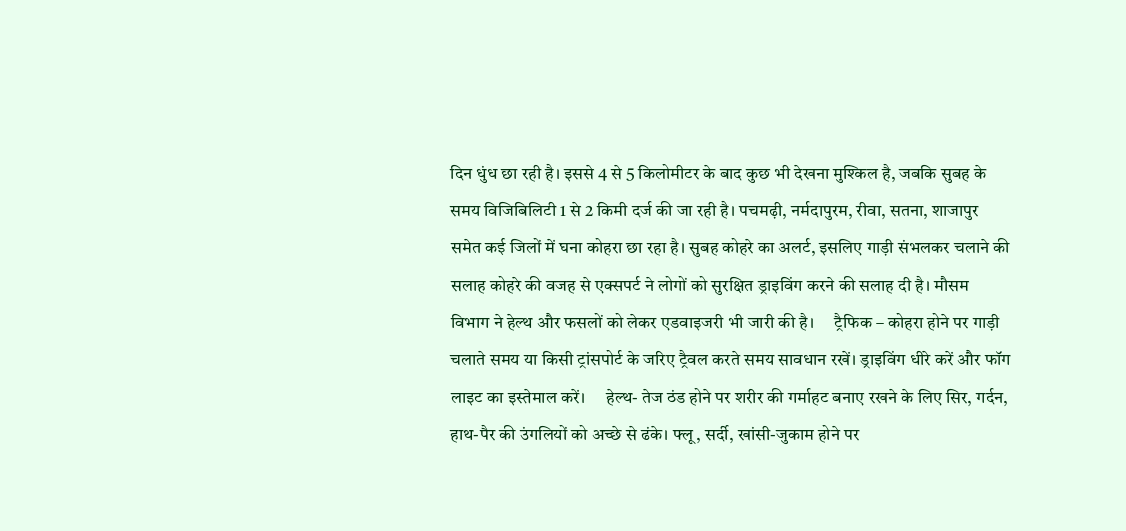दिन धुंध छा रही है। इससे 4 से 5 किलोमीटर के बाद कुछ भी देखना मुश्किल है, जबकि सुबह के समय विजिबिलिटी 1 से 2 किमी दर्ज की जा रही है। पचमढ़ी, नर्मदापुरम, रीवा, सतना, शाजापुर समेत कई जिलों में घना कोहरा छा रहा है। सुबह कोहरे का अलर्ट, इसलिए गाड़ी संभलकर चलाने की सलाह कोहरे की वजह से एक्सपर्ट ने लोगों को सुरक्षित ड्राइविंग करने की सलाह दी है। मौसम विभाग ने हेल्थ और फसलों को लेकर एडवाइजरी भी जारी की है।     ट्रैफिक – कोहरा होने पर गाड़ी चलाते समय या किसी ट्रांसपोर्ट के जरिए ट्रैवल करते समय सावधान रखें। ड्राइविंग धीरे करें और फॉग लाइट का इस्तेमाल करें।     हेल्थ- तेज ठंड होने पर शरीर की गर्माहट बनाए रखने के लिए सिर, गर्दन, हाथ-पैर की उंगलियों को अच्छे से ढंके। फ्लू, सर्दी, खांसी-जुकाम होने पर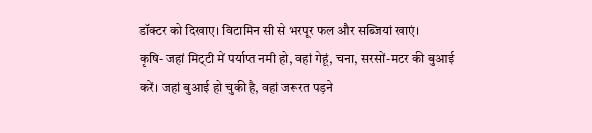डॉक्टर को दिखाए। विटामिन सी से भरपूर फल और सब्जियां खाएं।     कृषि- जहां मिट्‌टी में पर्याप्त नमी हो, वहां गेहूं, चना, सरसों-मटर की बुआई करें। जहां बुआई हो चुकी है, वहां जरूरत पड़ने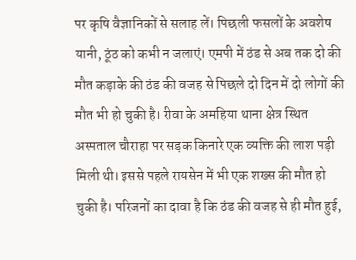पर कृषि वैज्ञानिकों से सलाह लें। पिछली फसलों के अवशेष यानी, ठूंठ को कभी न जलाएं। एमपी में ठंड से अब तक दो की मौत कड़ाके की ठंड की वजह से पिछले दो दिन में दो लोगों की मौत भी हो चुकी है। रीवा के अमहिया थाना क्षेत्र स्थित अस्पताल चौराहा पर सड़क किनारे एक व्यक्ति की लाश पड़ी मिली थी। इससे पहले रायसेन में भी एक शख्स की मौत हो चुकी है। परिजनों का दावा है कि ठंड की वजह से ही मौत हुई,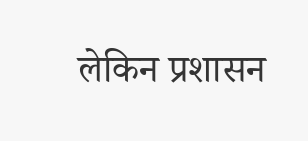लेकिन प्रशासन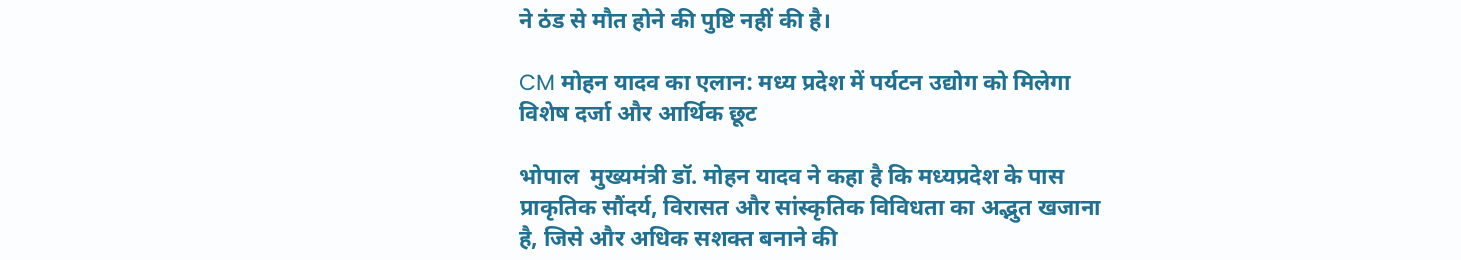ने ठंड से मौत होने की पुष्टि नहीं की है।

CM मोहन यादव का एलान: मध्य प्रदेश में पर्यटन उद्योग को मिलेगा विशेष दर्जा और आर्थिक छूट

भोपाल  मुख्यमंत्री डॉ. मोहन यादव ने कहा है कि मध्यप्रदेश के पास प्राकृतिक सौंदर्य, विरासत और सांस्कृतिक विविधता का अद्भुत खजाना है, जिसे और अधिक सशक्त बनाने की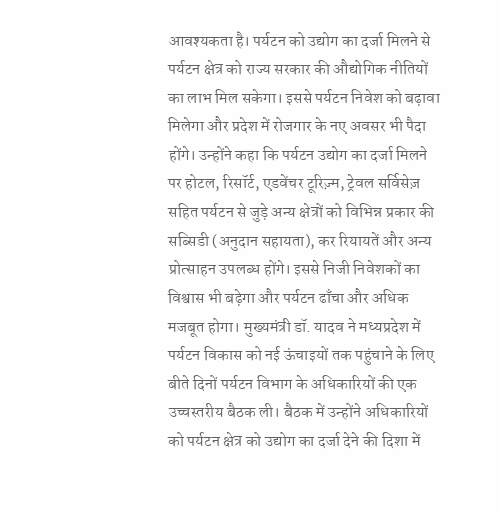आवश्यकता है। पर्यटन को उद्योग का दर्जा मिलने से पर्यटन क्षेत्र को राज्य सरकार की औद्योगिक नीतियों का लाभ मिल सकेगा। इससे पर्यटन निवेश को बढ़ावा मिलेगा और प्रदेश में रोजगार के नए अवसर भी पैदा होंगे। उन्होंने कहा कि पर्यटन उद्योग का दर्जा मिलने पर होटल, रिसॉर्ट, एडवेंचर टूरिज़्म, ट्रेवल सर्विसेज़ सहित पर्यटन से जुड़े अन्य क्षेत्रों को विभिन्न प्रकार की सब्सिडी (अनुदान सहायता), कर रियायतें और अन्य प्रोत्साहन उपलब्ध होंगे। इससे निजी निवेशकों का विश्वास भी बढ़ेगा और पर्यटन ढाँचा और अधिक मजबूत होगा। मुख्यमंत्री डॉ. यादव ने मध्यप्रदेश में पर्यटन विकास को नई ऊंचाइयों तक पहुंचाने के लिए बीते दिनों पर्यटन विभाग के अधिकारियों की एक उच्चस्तरीय बैठक ली। बैठक में उन्होंने अधिकारियों को पर्यटन क्षेत्र को उद्योग का दर्जा देने की दिशा में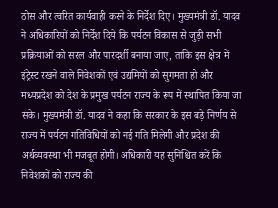ठोस और त्वरित कार्यवाही करने के निर्देश दिए। मुख्यमंत्री डॉ. यादव ने अधिकारियों को निर्देश दिये कि पर्यटन विकास से जुड़ी सभी प्रक्रियाओं को सरल और पारदर्शी बनाया जाए, ताकि इस क्षेत्र में इंट्रेस्ट रखने वाले निवेशकों एवं उद्यमियों को सुगमता हो और मध्यप्रदेश को देश के प्रमुख पर्यटन राज्य के रूप में स्थापित किया जा सके। मुख्यमंत्री डॉ. यादव ने कहा कि सरकार के इस बड़े निर्णय से राज्य में पर्यटन गतिविधियों को नई गति मिलेगी और प्रदेश की अर्थव्यवस्था भी मजबूत होगी। अधिकारी यह सुनिश्चित करें कि निवेशकों को राज्य की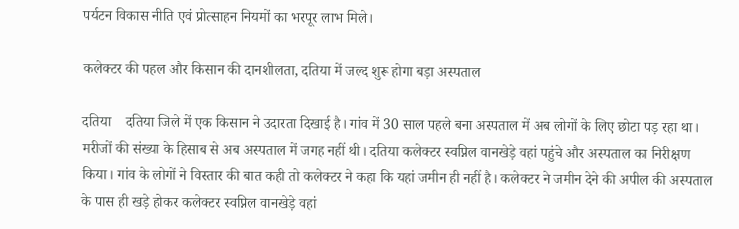पर्यटन विकास नीति एवं प्रोत्साहन नियमों का भरपूर लाभ मिले।

कलेक्टर की पहल और किसान की दानशीलता, दतिया में जल्द शुरू होगा बड़ा अस्पताल

दतिया    दतिया जिले में एक किसान ने उदारता दिखाई है। गांव में 30 साल पहले बना अस्पताल में अब लोगों के लिए छोटा पड़ रहा था। मरीजों की संख्या के हिसाब से अब अस्पताल में जगह नहीं थी। दतिया कलेक्टर स्वप्निल वानखेड़े वहां पहुंचे और अस्पताल का निरीक्षण किया। गांव के लोगों ने विस्तार की बात कही तो कलेक्टर ने कहा कि यहां जमीन ही नहीं है। कलेक्टर ने जमीन देने की अपील की अस्पताल के पास ही खड़े होकर कलेक्टर स्वप्निल वानखेड़े वहां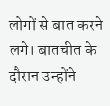लोगों से बात करने लगे। बातचीत के दौरान उन्होंने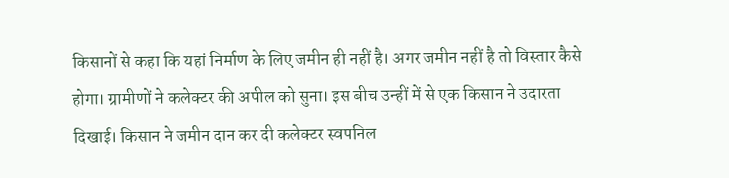किसानों से कहा कि यहां निर्माण के लिए जमीन ही नहीं है। अगर जमीन नहीं है तो विस्तार कैसे होगा। ग्रामीणों ने कलेक्टर की अपील को सुना। इस बीच उन्हीं में से एक किसान ने उदारता दिखाई। किसान ने जमीन दान कर दी कलेक्टर स्वपनिल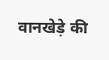वानखेड़े की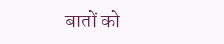बातों को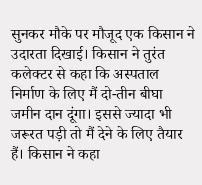सुनकर मौके पर मौजूद एक किसान ने उदारता दिखाई। किसान ने तुरंत कलेक्टर से कहा कि अस्पताल निर्माण के लिए मैं दो-तीन बीघा जमीन दान दूंगा। इससे ज्यादा भी जरूरत पड़ी तो मैं देने के लिए तैयार हैं। किसान ने कहा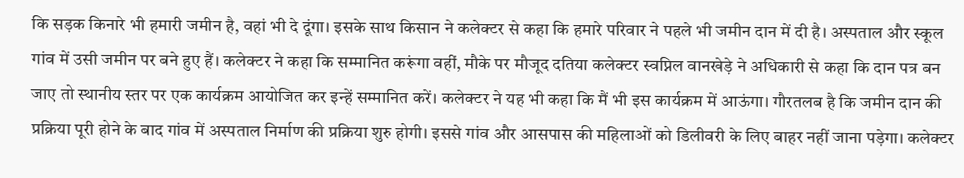कि सड़क किनारे भी हमारी जमीन है, वहां भी दे दूंगा। इसके साथ किसान ने कलेक्टर से कहा कि हमारे परिवार ने पहले भी जमीन दान में दी है। अस्पताल और स्कूल गांव में उसी जमीन पर बने हुए हैं। कलेक्टर ने कहा कि सम्मानित करूंगा वहीं, मौके पर मौजूद दतिया कलेक्टर स्वप्निल वानखेड़े ने अधिकारी से कहा कि दान पत्र बन जाए तो स्थानीय स्तर पर एक कार्यक्रम आयोजित कर इन्हें सम्मानित करें। कलेक्टर ने यह भी कहा कि मैं भी इस कार्यक्रम में आऊंगा। गौरतलब है कि जमीन दान की प्रक्रिया पूरी होने के बाद गांव में अस्पताल निर्माण की प्रक्रिया शुरु होगी। इससे गांव और आसपास की महिलाओं को डिलीवरी के लिए बाहर नहीं जाना पड़ेगा। कलेक्टर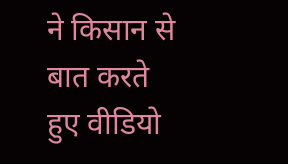ने किसान से बात करते हुए वीडियो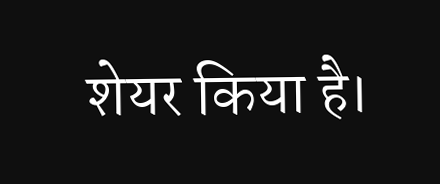शेयर किया है।